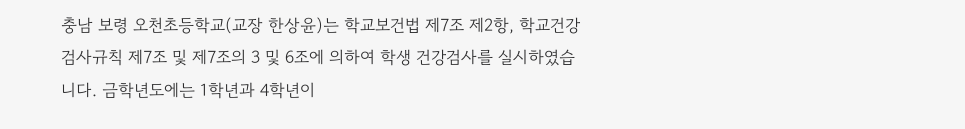충남 보령 오천초등학교(교장 한상윤)는 학교보건법 제7조 제2항, 학교건강검사규칙 제7조 및 제7조의 3 및 6조에 의하여 학생 건강검사를 실시하였습니다. 금학년도에는 1학년과 4학년이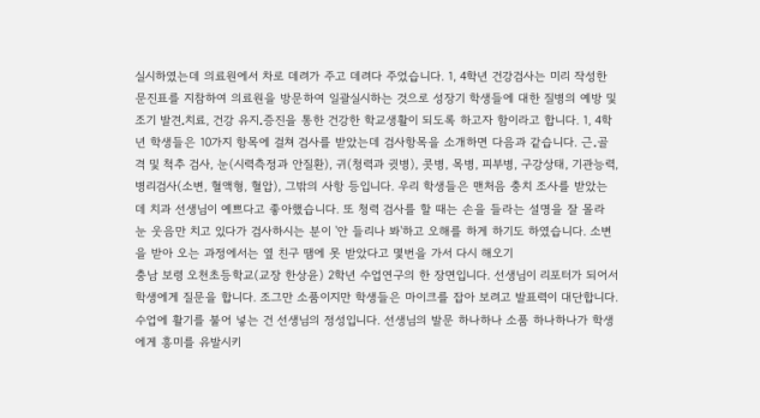실시하였는데 의료원에서 차로 데려가 주고 데려다 주었습니다. 1, 4학년 건강검사는 미리 작성한 문진표를 지참하여 의료원을 방문하여 일괄실시하는 것으로 성장기 학생들에 대한 질병의 예방 및 조기 발견․치료, 건강 유지․증진을 통한 건강한 학교생활이 되도록 하고자 함이라고 합니다. 1, 4학년 학생들은 10가지 항목에 걸쳐 검사를 받았는데 검사항목을 소개하면 다음과 같습니다. 근․골격 및 척추 검사, 눈(시력측정과 안질환), 귀(청력과 귓병), 콧병, 목병, 피부병, 구강상태, 기관능력, 병리검사(소변, 혈액형, 혈압), 그밖의 사항 등입니다. 우리 학생들은 맨처음 충치 조사를 받았는데 치과 선생님이 예쁘다고 좋아했습니다. 또 청력 검사를 할 때는 손을 들라는 설명을 잘 몰라 눈 웃음만 치고 있다가 검사하시는 분이 '안 들리나 봐'하고 오해를 하게 하기도 하였습니다. 소변을 받아 오는 과정에서는 옆 친구 땜에 못 받았다고 몇번을 가서 다시 해오기
충남 보령 오천초등학교(교장 한상윤) 2학년 수업연구의 한 장면입니다. 선생님이 리포터가 되어서 학생에게 질문을 합니다. 조그만 소품이지만 학생들은 마이크를 잡아 보려고 발표력이 대단합니다. 수업에 활기를 불어 넣는 건 선생님의 정성입니다. 선생님의 발문 하나하나 소품 하나하나가 학생에게 흥미를 유발시키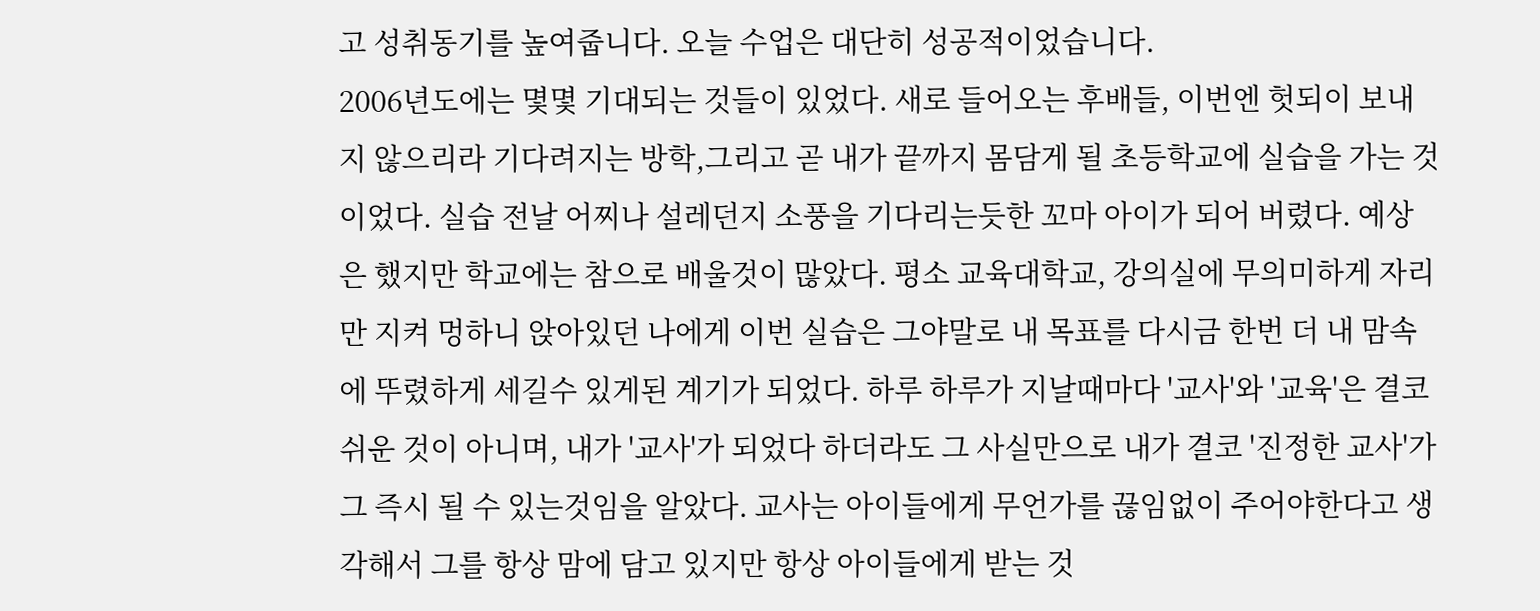고 성취동기를 높여줍니다. 오늘 수업은 대단히 성공적이었습니다.
2006년도에는 몇몇 기대되는 것들이 있었다. 새로 들어오는 후배들, 이번엔 헛되이 보내지 않으리라 기다려지는 방학,그리고 곧 내가 끝까지 몸담게 될 초등학교에 실습을 가는 것이었다. 실습 전날 어찌나 설레던지 소풍을 기다리는듯한 꼬마 아이가 되어 버렸다. 예상은 했지만 학교에는 참으로 배울것이 많았다. 평소 교육대학교, 강의실에 무의미하게 자리만 지켜 멍하니 앉아있던 나에게 이번 실습은 그야말로 내 목표를 다시금 한번 더 내 맘속에 뚜렸하게 세길수 있게된 계기가 되었다. 하루 하루가 지날때마다 '교사'와 '교육'은 결코 쉬운 것이 아니며, 내가 '교사'가 되었다 하더라도 그 사실만으로 내가 결코 '진정한 교사'가 그 즉시 될 수 있는것임을 알았다. 교사는 아이들에게 무언가를 끊임없이 주어야한다고 생각해서 그를 항상 맘에 담고 있지만 항상 아이들에게 받는 것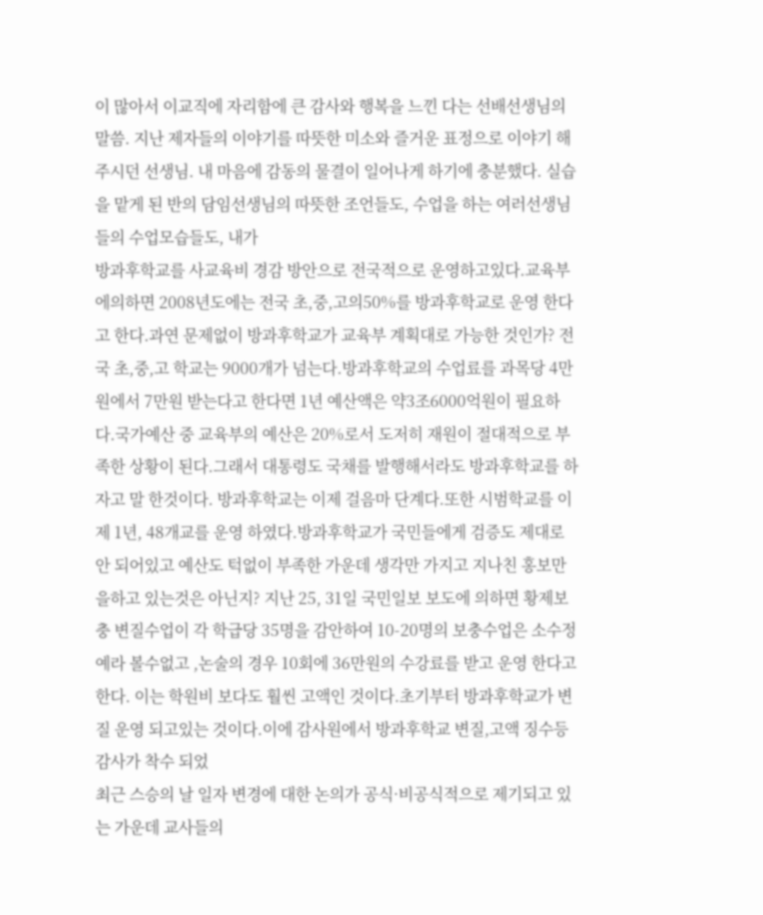이 많아서 이교직에 자리함에 큰 감사와 행복을 느낀 다는 선배선생님의 말씀. 지난 제자들의 이야기를 따뜻한 미소와 즐거운 표정으로 이야기 해주시던 선생님. 내 마음에 감동의 물결이 일어나게 하기에 충분했다. 실습을 맡게 된 반의 담임선생님의 따뜻한 조언들도, 수업을 하는 여러선생님들의 수업모습들도, 내가
방과후학교를 사교육비 경감 방안으로 전국적으로 운영하고있다.교육부에의하면 2008년도에는 전국 초,중,고의50%를 방과후학교로 운영 한다고 한다.과연 문제없이 방과후학교가 교육부 계획대로 가능한 것인가? 전국 초,중,고 학교는 9000개가 넘는다.방과후학교의 수업료를 과목당 4만원에서 7만원 받는다고 한다면 1년 예산액은 약3조6000억원이 필요하다.국가예산 중 교육부의 예산은 20%로서 도저히 재원이 절대적으로 부족한 상황이 된다.그래서 대통령도 국채를 발행해서라도 방과후학교를 하자고 말 한것이다. 방과후학교는 이제 걸음마 단계다.또한 시범학교를 이제 1년, 48개교를 운영 하였다.방과후학교가 국민들에게 검증도 제대로 안 되어있고 예산도 턱없이 부족한 가운데 생각만 가지고 지나친 홍보만을하고 있는것은 아닌지? 지난 25, 31일 국민일보 보도에 의하면 황제보충 변질수업이 각 학급당 35명을 감안하여 10-20명의 보충수업은 소수정예라 볼수없고 ,논술의 경우 10회에 36만원의 수강료를 받고 운영 한다고 한다. 이는 학원비 보다도 훨씬 고액인 것이다.초기부터 방과후학교가 변질 운영 되고있는 것이다.이에 감사원에서 방과후학교 변질,고액 징수등 감사가 착수 되었
최근 스승의 날 일자 변경에 대한 논의가 공식·비공식적으로 제기되고 있는 가운데 교사들의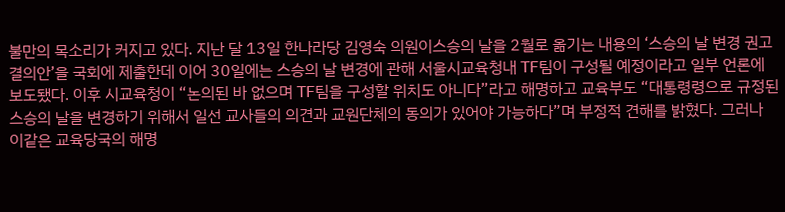불만의 목소리가 커지고 있다. 지난 달 13일 한나라당 김영숙 의원이스승의 날을 2월로 옮기는 내용의 ‘스승의 날 변경 권고 결의안’을 국회에 제출한데 이어 30일에는 스승의 날 변경에 관해 서울시교육청내 TF팀이 구성될 예정이라고 일부 언론에 보도됐다. 이후 시교육청이 “논의된 바 없으며 TF팀을 구성할 위치도 아니다”라고 해명하고 교육부도 “대통령령으로 규정된 스승의 날을 변경하기 위해서 일선 교사들의 의견과 교원단체의 동의가 있어야 가능하다”며 부정적 견해를 밝혔다. 그러나 이같은 교육당국의 해명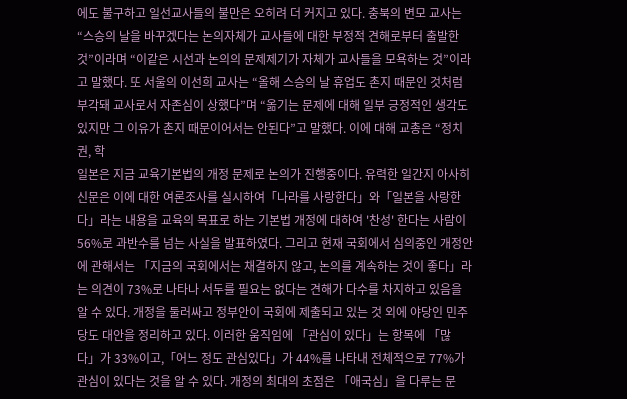에도 불구하고 일선교사들의 불만은 오히려 더 커지고 있다. 충북의 변모 교사는 “스승의 날을 바꾸겠다는 논의자체가 교사들에 대한 부정적 견해로부터 출발한 것”이라며 “이같은 시선과 논의의 문제제기가 자체가 교사들을 모욕하는 것”이라고 말했다. 또 서울의 이선희 교사는 “올해 스승의 날 휴업도 촌지 때문인 것처럼 부각돼 교사로서 자존심이 상했다”며 “옮기는 문제에 대해 일부 긍정적인 생각도 있지만 그 이유가 촌지 때문이어서는 안된다”고 말했다. 이에 대해 교총은 “정치권, 학
일본은 지금 교육기본법의 개정 문제로 논의가 진행중이다. 유력한 일간지 아사히 신문은 이에 대한 여론조사를 실시하여「나라를 사랑한다」와「일본을 사랑한다」라는 내용을 교육의 목표로 하는 기본법 개정에 대하여 '찬성' 한다는 사람이 56%로 과반수를 넘는 사실을 발표하였다. 그리고 현재 국회에서 심의중인 개정안에 관해서는 「지금의 국회에서는 채결하지 않고, 논의를 계속하는 것이 좋다」라는 의견이 73%로 나타나 서두를 필요는 없다는 견해가 다수를 차지하고 있음을 알 수 있다. 개정을 둘러싸고 정부안이 국회에 제출되고 있는 것 외에 야당인 민주당도 대안을 정리하고 있다. 이러한 움직임에 「관심이 있다」는 항목에 「많다」가 33%이고,「어느 정도 관심있다」가 44%를 나타내 전체적으로 77%가 관심이 있다는 것을 알 수 있다. 개정의 최대의 초점은 「애국심」을 다루는 문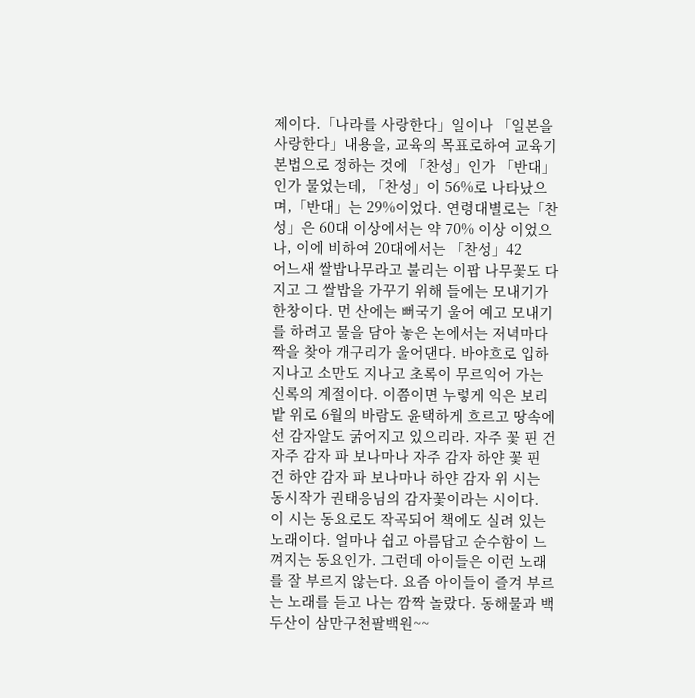제이다.「나라를 사랑한다」일이나 「일본을 사랑한다」내용을, 교육의 목표로하여 교육기본법으로 정하는 것에 「찬성」인가 「반대」인가 물었는데, 「찬성」이 56%로 나타났으며,「반대」는 29%이었다. 연령대별로는「찬성」은 60대 이상에서는 약 70% 이상 이었으나, 이에 비하여 20대에서는 「찬성」42
어느새 쌀밥나무라고 불리는 이팝 나무꽃도 다 지고 그 쌀밥을 가꾸기 위해 들에는 모내기가 한창이다. 먼 산에는 뻐국기 울어 예고 모내기를 하려고 물을 담아 놓은 논에서는 저녁마다 짝을 찾아 개구리가 울어댄다. 바야흐로 입하 지나고 소만도 지나고 초록이 무르익어 가는 신록의 계절이다. 이쯤이면 누렇게 익은 보리밭 위로 6월의 바람도 윤택하게 흐르고 땅속에선 감자알도 굵어지고 있으리라. 자주 꽃 핀 건 자주 감자 파 보나마나 자주 감자 하얀 꽃 핀 건 하얀 감자 파 보나마나 하얀 감자 위 시는 동시작가 권태응님의 감자꽃이라는 시이다. 이 시는 동요로도 작곡되어 책에도 실려 있는 노래이다. 얼마나 쉽고 아름답고 순수함이 느껴지는 동요인가. 그런데 아이들은 이런 노래를 잘 부르지 않는다. 요즘 아이들이 즐겨 부르는 노래를 듣고 나는 깜짝 놀랐다. 동해물과 백두산이 삼만구천팔백원~~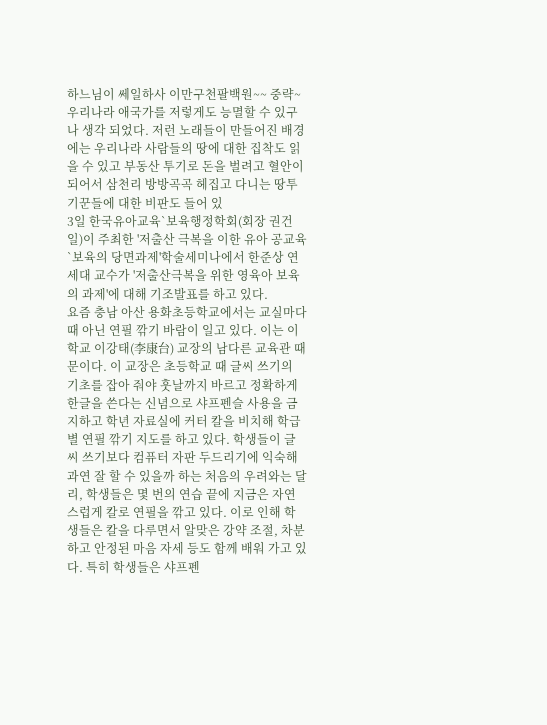하느님이 쎄일하사 이만구천팔백원~~ 중략~ 우리나라 애국가를 저렇게도 능멸할 수 있구나 생각 되었다. 저런 노래들이 만들어진 배경에는 우리나라 사람들의 땅에 대한 집착도 읽을 수 있고 부동산 투기로 돈을 벌려고 혈안이 되어서 삼천리 방방곡곡 헤집고 다니는 땅투기꾼들에 대한 비판도 들어 있
3일 한국유아교육`보육행정학회(회장 권건일)이 주최한 '저출산 극복을 이한 유아 공교육`보육의 당면과제'학술세미나에서 한준상 연세대 교수가 '저출산극복을 위한 영육아 보육의 과제'에 대해 기조발표를 하고 있다.
요즘 충남 아산 용화초등학교에서는 교실마다 때 아닌 연필 깎기 바람이 일고 있다. 이는 이 학교 이강태(李康台) 교장의 남다른 교육관 때문이다. 이 교장은 초등학교 때 글씨 쓰기의 기초를 잡아 줘야 훗날까지 바르고 정확하게 한글을 쓴다는 신념으로 샤프펜슬 사용을 금지하고 학년 자료실에 커터 칼을 비치해 학급별 연필 깎기 지도를 하고 있다. 학생들이 글씨 쓰기보다 컴퓨터 자판 두드리기에 익숙해 과연 잘 할 수 있을까 하는 처음의 우려와는 달리, 학생들은 몇 번의 연습 끝에 지금은 자연스럽게 칼로 연필을 깎고 있다. 이로 인해 학생들은 칼을 다루면서 알맞은 강약 조절, 차분하고 안정된 마음 자세 등도 함께 배워 가고 있다. 특히 학생들은 샤프펜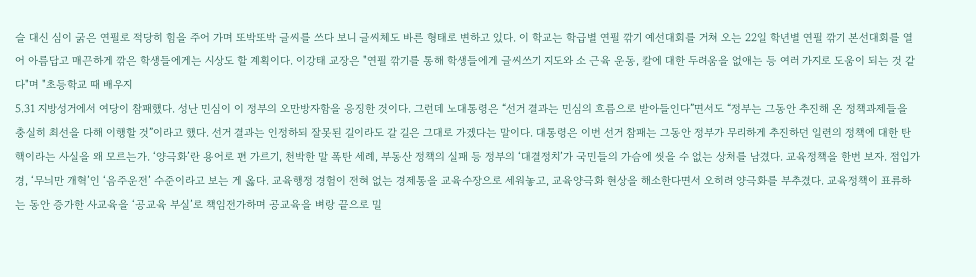슬 대신 심이 굵은 연필로 적당히 힘을 주어 가며 또박또박 글씨를 쓰다 보니 글씨체도 바른 형태로 변하고 있다. 이 학교는 학급별 연필 깎기 예선대회를 거쳐 오는 22일 학년별 연필 깎기 본선대회를 열어 아름답고 매끈하게 깎은 학생들에게는 시상도 할 계획이다. 이강태 교장은 "연필 깎기를 통해 학생들에게 글씨쓰기 지도와 소 근육 운동, 칼에 대한 두려움을 없애는 등 여러 가지로 도움이 되는 것 같다"며 "초등학교 때 배우지
5.31 지방성거에서 여당이 참패했다. 성난 민심이 이 정부의 오만방자함을 응징한 것이다. 그런데 노대통령은 “선거 결과는 민심의 흐름으로 받아들인다”면서도 “정부는 그동안 추진해 온 정책과제들을 충실히 최선을 다해 이행할 것”이라고 했다. 선거 결과는 인정하되 잘못된 길이라도 갈 길은 그대로 가겠다는 말이다. 대통령은 이번 선거 참패는 그동안 정부가 무리하게 추진하던 일련의 정책에 대한 탄핵이라는 사실을 왜 모르는가. ‘양극화’란 용어로 편 가르기, 천박한 말 폭탄 세례, 부동산 정책의 실패 등 정부의 ‘대결정치’가 국민들의 가슴에 씻을 수 없는 상처를 남겼다. 교육정책을 한번 보자. 점입가경, ‘무늬만 개혁’인 ‘음주운전’ 수준이라고 보는 게 옳다. 교육행정 경험이 전혀 없는 경제통을 교육수장으로 세워놓고, 교육양극화 현상을 해소한다면서 오히려 양극화를 부추겼다. 교육정책이 표류하는 동안 증가한 사교육을 ‘공교육 부실’로 책임전가하며 공교육을 벼랑 끝으로 밀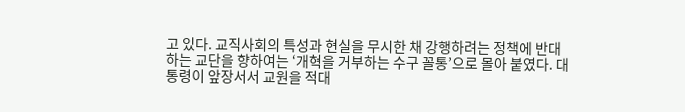고 있다. 교직사회의 특성과 현실을 무시한 채 강행하려는 정책에 반대하는 교단을 향하여는 ‘개혁을 거부하는 수구 꼴통’으로 몰아 붙였다. 대통령이 앞장서서 교원을 적대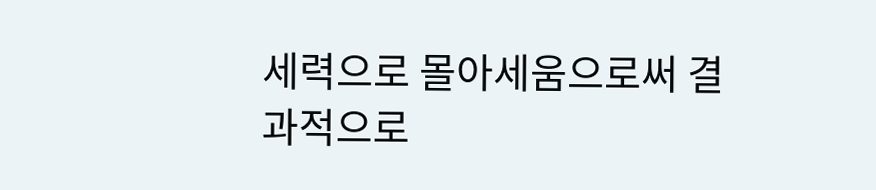세력으로 몰아세움으로써 결과적으로